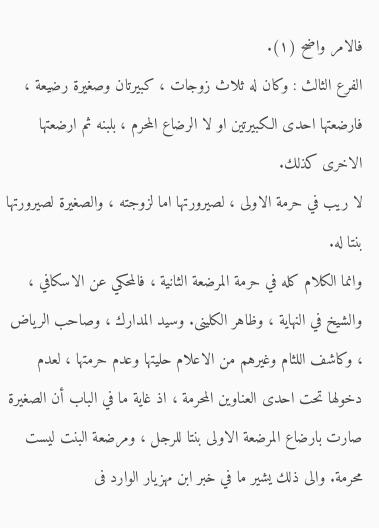فالامر واضح (١).
الفرع الثالث : وكان له ثلاث زوجات ، كبيرتان وصغيرة رضيعة ، فارضعتها احدى الكبيرتين او لا الرضاع المحرم ، بلبنه ثم ارضعتها الاخرى كذلك.
لا ريب في حرمة الاولى ، لصيرورتها اما لزوجته ، والصغيرة لصيرورتها بنتا له.
وانما الكلام كله في حرمة المرضعة الثانية ، فالمحكي عن الاسكافي ، والشيخ في النهاية ، وظاهر الكلينى. وسيد المدارك ، وصاحب الرياض ، وكاشف اللثام وغيرهم من الاعلام حليتها وعدم حرمتها ، لعدم دخولها تحت احدى العناوين المحرمة ، اذ غاية ما في الباب أن الصغيرة صارت بارضاع المرضعة الاولى بنتا للرجل ، ومرضعة البنت ليست محرمة. والى ذلك يشير ما في خبر ابن مهزيار الوارد فى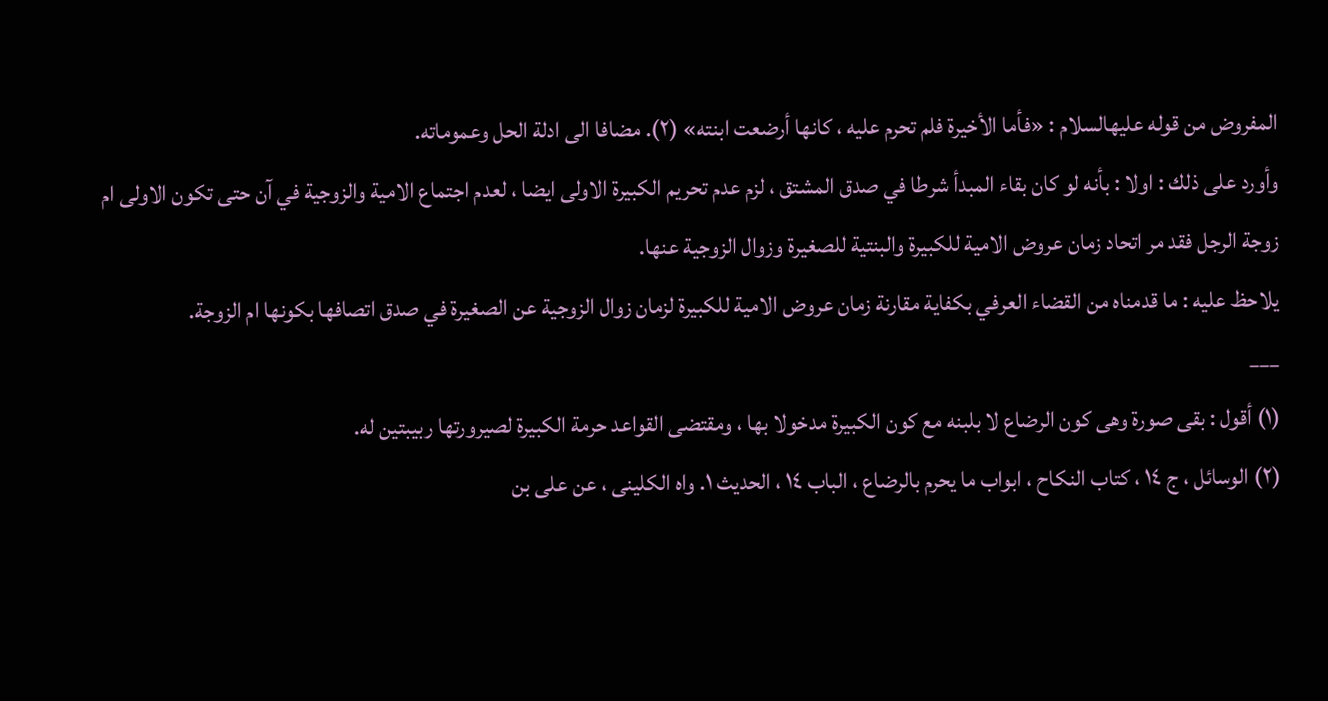المفروض من قوله عليهالسلام : «فأما الأخيرة فلم تحرم عليه ، كانها أرضعت ابنته» (٢). مضافا الى ادلة الحل وعموماته.
وأورد على ذلك : اولا : بأنه لو كان بقاء المبدأ شرطا في صدق المشتق ، لزم عدم تحريم الكبيرة الاولى ايضا ، لعدم اجتماع الامية والزوجية في آن حتى تكون الاولى ام زوجة الرجل فقد مر اتحاد زمان عروض الامية للكبيرة والبنتية للصغيرة وزوال الزوجية عنها.
يلاحظ عليه : ما قدمناه من القضاء العرفي بكفاية مقارنة زمان عروض الامية للكبيرة لزمان زوال الزوجية عن الصغيرة في صدق اتصافها بكونها ام الزوجة.
___
(١) أقول : بقى صورة وهى كون الرضاع لا بلبنه مع كون الكبيرة مدخولا بها ، ومقتضى القواعد حرمة الكبيرة لصيرورتها ربيبتين له.
(٢) الوسائل ، ج ١٤ ، كتاب النكاح ، ابواب ما يحرم بالرضاع ، الباب ١٤ ، الحديث ١. واه الكلينى ، عن على بن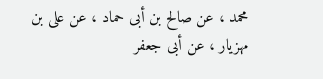محمد ، عن صالح بن أبى حماد ، عن على بن مهزيار ، عن أبى جعفر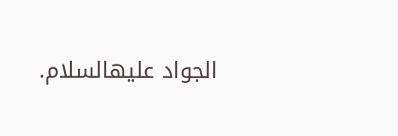الجواد عليهالسلام.